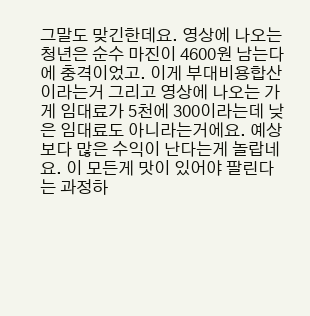그말도 맞긴한데요. 영상에 나오는 청년은 순수 마진이 4600원 남는다에 충격이었고. 이게 부대비용합산이라는거 그리고 영상에 나오는 가게 임대료가 5천에 300이라는데 낮은 임대료도 아니라는거에요. 예상보다 많은 수익이 난다는게 놀랍네요. 이 모든게 맛이 있어야 팔린다는 과정하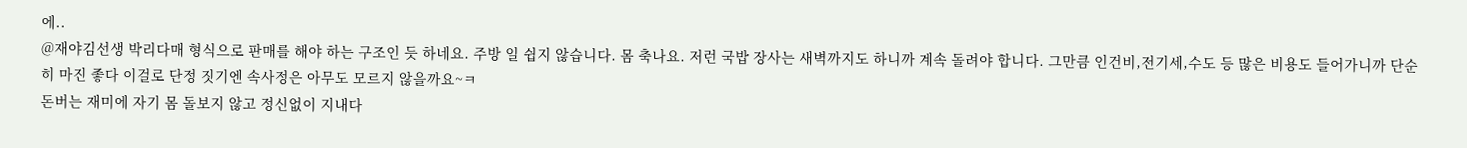에..
@재야김선생 박리다매 형식으로 판매를 해야 하는 구조인 듯 하네요. 주방 일 쉽지 않습니다. 몸 축나요. 저런 국밥 장사는 새벽까지도 하니까 계속 돌려야 합니다. 그만큼 인건비,전기세,수도 등 많은 비용도 들어가니까 단순히 마진 좋다 이걸로 단정 짓기엔 속사정은 아무도 모르지 않을까요~ㅋ
돈버는 재미에 자기 몸 돌보지 않고 정신없이 지내다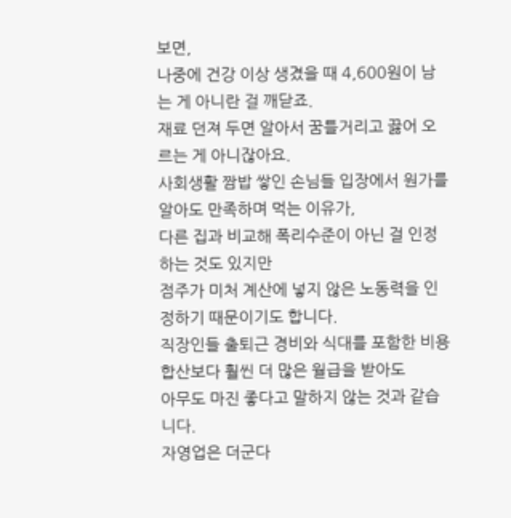보면,
나중에 건강 이상 생겼을 때 4,600원이 남는 게 아니란 걸 깨닫죠.
재료 던져 두면 알아서 꿈틀거리고 끓어 오르는 게 아니잖아요.
사회생활 짬밥 쌓인 손님들 입장에서 원가를 알아도 만족하며 먹는 이유가,
다른 집과 비교해 폭리수준이 아닌 걸 인정하는 것도 있지만
점주가 미처 계산에 넣지 않은 노동력을 인정하기 때문이기도 합니다.
직장인들 출퇴근 경비와 식대를 포함한 비용합산보다 훨씬 더 많은 월급을 받아도
아무도 마진 좋다고 말하지 않는 것과 같습니다.
자영업은 더군다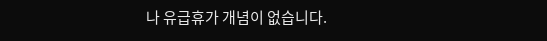나 유급휴가 개념이 없습니다.